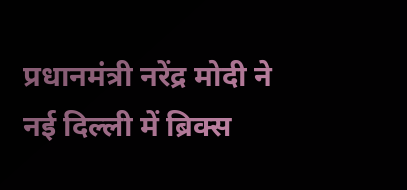प्रधानमंत्री नरेंद्र मोदी ने नई दिल्ली में ब्रिक्स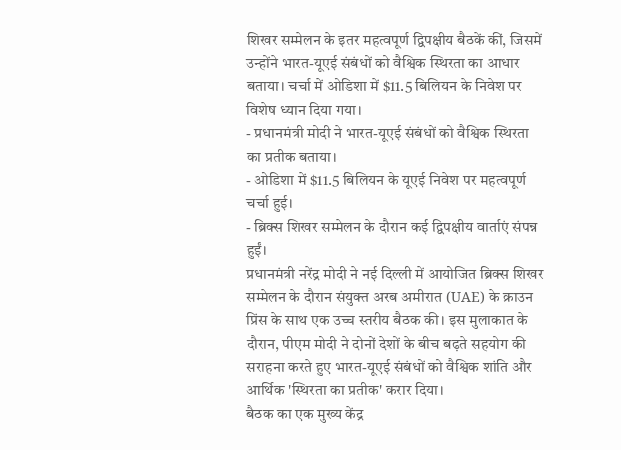शिखर सम्मेलन के इतर महत्वपूर्ण द्विपक्षीय बैठकें कीं, जिसमें उन्होंने भारत-यूएई संबंधों को वैश्विक स्थिरता का आधार बताया। चर्चा में ओडिशा में $11.5 बिलियन के निवेश पर विशेष ध्यान दिया गया।
- प्रधानमंत्री मोदी ने भारत-यूएई संबंधों को वैश्विक स्थिरता का प्रतीक बताया।
- ओडिशा में $11.5 बिलियन के यूएई निवेश पर महत्वपूर्ण चर्चा हुई।
- ब्रिक्स शिखर सम्मेलन के दौरान कई द्विपक्षीय वार्ताएं संपन्न हुईं।
प्रधानमंत्री नरेंद्र मोदी ने नई दिल्ली में आयोजित ब्रिक्स शिखर सम्मेलन के दौरान संयुक्त अरब अमीरात (UAE) के क्राउन प्रिंस के साथ एक उच्च स्तरीय बैठक की। इस मुलाकात के दौरान, पीएम मोदी ने दोनों देशों के बीच बढ़ते सहयोग की सराहना करते हुए भारत-यूएई संबंधों को वैश्विक शांति और आर्थिक 'स्थिरता का प्रतीक' करार दिया।
बैठक का एक मुख्य केंद्र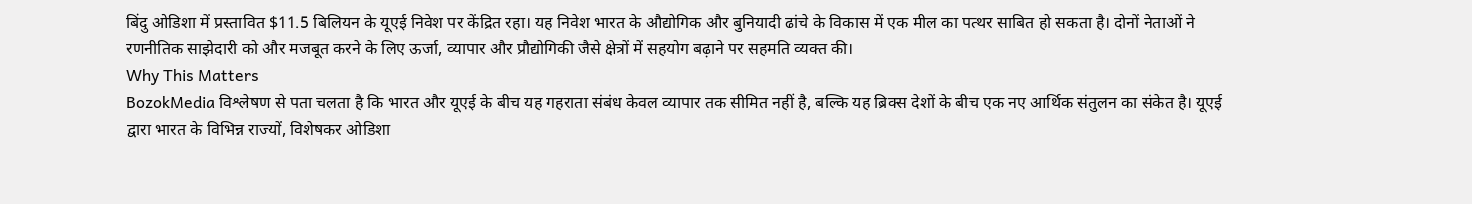बिंदु ओडिशा में प्रस्तावित $11.5 बिलियन के यूएई निवेश पर केंद्रित रहा। यह निवेश भारत के औद्योगिक और बुनियादी ढांचे के विकास में एक मील का पत्थर साबित हो सकता है। दोनों नेताओं ने रणनीतिक साझेदारी को और मजबूत करने के लिए ऊर्जा, व्यापार और प्रौद्योगिकी जैसे क्षेत्रों में सहयोग बढ़ाने पर सहमति व्यक्त की।
Why This Matters
BozokMedia विश्लेषण से पता चलता है कि भारत और यूएई के बीच यह गहराता संबंध केवल व्यापार तक सीमित नहीं है, बल्कि यह ब्रिक्स देशों के बीच एक नए आर्थिक संतुलन का संकेत है। यूएई द्वारा भारत के विभिन्न राज्यों, विशेषकर ओडिशा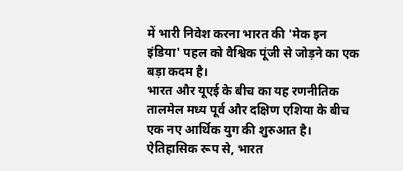में भारी निवेश करना भारत की 'मेक इन इंडिया' पहल को वैश्विक पूंजी से जोड़ने का एक बड़ा कदम है।
भारत और यूएई के बीच का यह रणनीतिक तालमेल मध्य पूर्व और दक्षिण एशिया के बीच एक नए आर्थिक युग की शुरुआत है।
ऐतिहासिक रूप से, भारत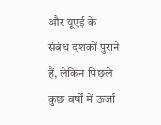और यूएई के संबंध दशकों पुराने हैं, लेकिन पिछले कुछ वर्षों में ऊर्जा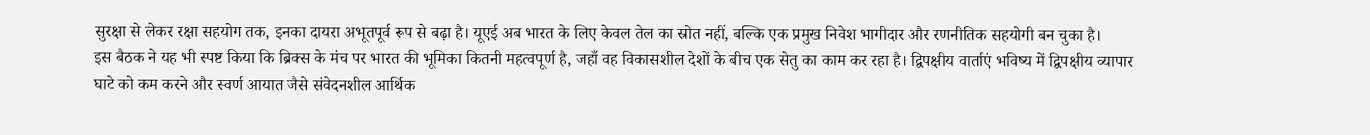सुरक्षा से लेकर रक्षा सहयोग तक, इनका दायरा अभूतपूर्व रूप से बढ़ा है। यूएई अब भारत के लिए केवल तेल का स्रोत नहीं, बल्कि एक प्रमुख निवेश भागीदार और रणनीतिक सहयोगी बन चुका है।
इस बैठक ने यह भी स्पष्ट किया कि ब्रिक्स के मंच पर भारत की भूमिका कितनी महत्वपूर्ण है, जहाँ वह विकासशील देशों के बीच एक सेतु का काम कर रहा है। द्विपक्षीय वार्ताएं भविष्य में द्विपक्षीय व्यापार घाटे को कम करने और स्वर्ण आयात जैसे संवेदनशील आर्थिक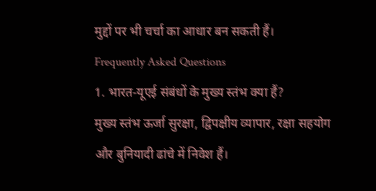मुद्दों पर भी चर्चा का आधार बन सकती हैं।
Frequently Asked Questions
1. भारत-यूएई संबंधों के मुख्य स्तंभ क्या हैं?
मुख्य स्तंभ ऊर्जा सुरक्षा, द्विपक्षीय व्यापार, रक्षा सहयोग और बुनियादी ढांचे में निवेश हैं।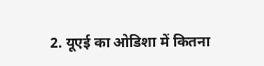2. यूएई का ओडिशा में कितना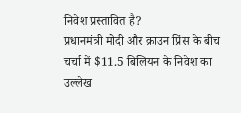निवेश प्रस्तावित है?
प्रधानमंत्री मोदी और क्राउन प्रिंस के बीच चर्चा में $11.5 बिलियन के निवेश का उल्लेख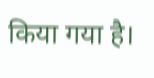किया गया है।